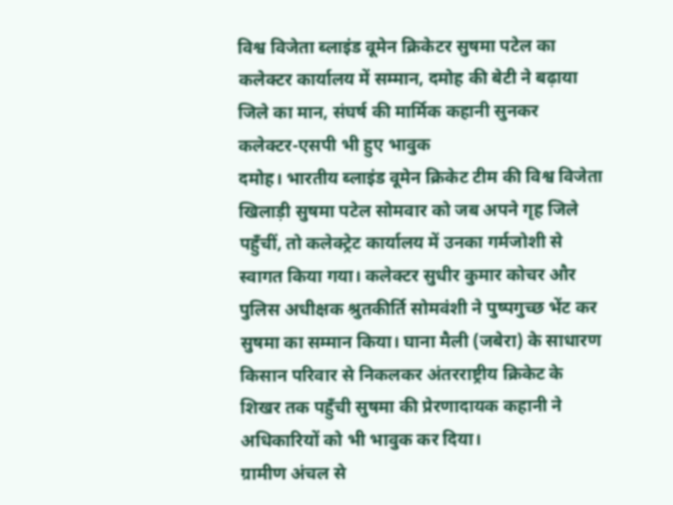विश्व विजेता ब्लाइंड वूमेन क्रिकेटर सुषमा पटेल का कलेक्टर कार्यालय में सम्मान, दमोह की बेटी ने बढ़ाया जिले का मान, संघर्ष की मार्मिक कहानी सुनकर कलेक्टर-एसपी भी हुए भावुक
दमोह। भारतीय ब्लाइंड वूमेन क्रिकेट टीम की विश्व विजेता खिलाड़ी सुषमा पटेल सोमवार को जब अपने गृह जिले पहुँचीं, तो कलेक्ट्रेट कार्यालय में उनका गर्मजोशी से स्वागत किया गया। कलेक्टर सुधीर कुमार कोचर और पुलिस अधीक्षक श्रुतकीर्ति सोमवंशी ने पुष्पगुच्छ भेंट कर सुषमा का सम्मान किया। घाना मैली (जबेरा) के साधारण किसान परिवार से निकलकर अंतरराष्ट्रीय क्रिकेट के शिखर तक पहुँची सुषमा की प्रेरणादायक कहानी ने अधिकारियों को भी भावुक कर दिया।
ग्रामीण अंचल से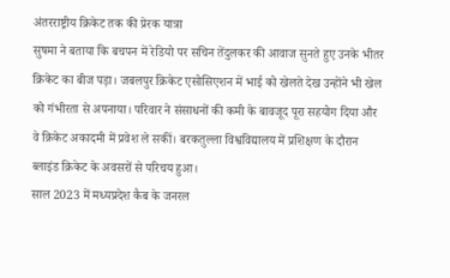अंतरराष्ट्रीय क्रिकेट तक की प्रेरक यात्रा
सुषमा ने बताया कि बचपन में रेडियो पर सचिन तेंदुलकर की आवाज सुनते हुए उनके भीतर क्रिकेट का बीज पड़ा। जबलपुर क्रिकेट एसोसिएशन में भाई को खेलते देख उन्होंने भी खेल को गंभीरता से अपनाया। परिवार ने संसाधनों की कमी के बावजूद पूरा सहयोग दिया और वे क्रिकेट अकादमी में प्रवेश ले सकीं। बरकतुल्ला विश्वविद्यालय में प्रशिक्षण के दौरान ब्लाइंड क्रिकेट के अवसरों से परिचय हुआ।
साल 2023 में मध्यप्रदेश कैब के जनरल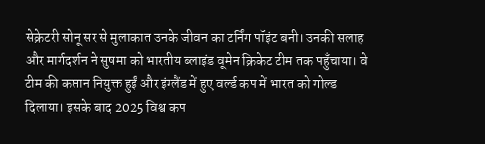सेक्रेटरी सोनू सर से मुलाकात उनके जीवन का टर्निंग पॉइंट बनी। उनकी सलाह और मार्गदर्शन ने सुषमा को भारतीय ब्लाइंड वूमेन क्रिकेट टीम तक पहुँचाया। वे टीम की कप्तान नियुक्त हुईं और इंग्लैंड में हुए वर्ल्ड कप में भारत को गोल्ड दिलाया। इसके बाद 2025 विश्व कप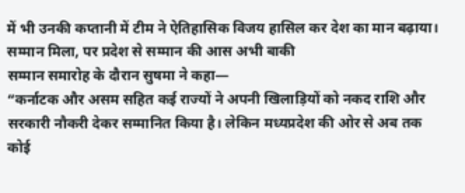में भी उनकी कप्तानी में टीम ने ऐतिहासिक विजय हासिल कर देश का मान बढ़ाया।
सम्मान मिला, पर प्रदेश से सम्मान की आस अभी बाकी
सम्मान समारोह के दौरान सुषमा ने कहा—
“कर्नाटक और असम सहित कई राज्यों ने अपनी खिलाड़ियों को नकद राशि और सरकारी नौकरी देकर सम्मानित किया है। लेकिन मध्यप्रदेश की ओर से अब तक कोई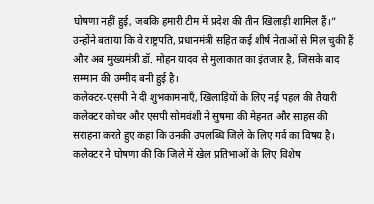घोषणा नहीं हुई, जबकि हमारी टीम में प्रदेश की तीन खिलाड़ी शामिल हैं।”
उन्होंने बताया कि वे राष्ट्रपति, प्रधानमंत्री सहित कई शीर्ष नेताओं से मिल चुकी हैं और अब मुख्यमंत्री डॉ. मोहन यादव से मुलाकात का इंतजार है, जिसके बाद सम्मान की उम्मीद बनी हुई है।
कलेक्टर-एसपी ने दी शुभकामनाएँ, खिलाड़ियों के लिए नई पहल की तैयारी
कलेक्टर कोचर और एसपी सोमवंशी ने सुषमा की मेहनत और साहस की सराहना करते हुए कहा कि उनकी उपलब्धि जिले के लिए गर्व का विषय है। कलेक्टर ने घोषणा की कि जिले में खेल प्रतिभाओं के लिए विशेष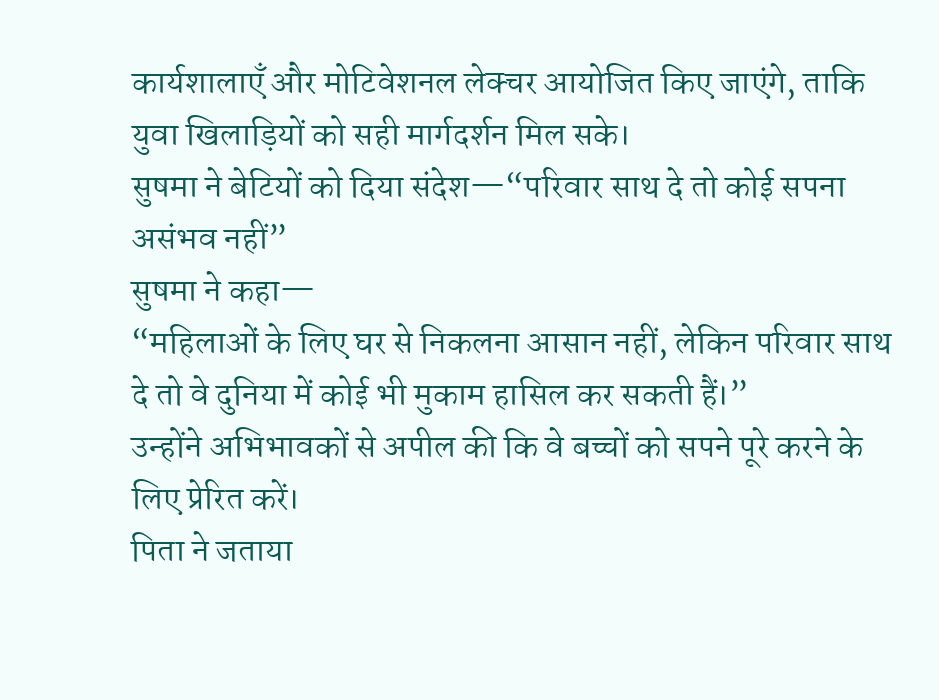कार्यशालाएँ और मोटिवेशनल लेक्चर आयोजित किए जाएंगे, ताकि युवा खिलाड़ियों को सही मार्गदर्शन मिल सके।
सुषमा ने बेटियों को दिया संदेश—“परिवार साथ दे तो कोई सपना असंभव नहीं”
सुषमा ने कहा—
“महिलाओं के लिए घर से निकलना आसान नहीं, लेकिन परिवार साथ दे तो वे दुनिया में कोई भी मुकाम हासिल कर सकती हैं।”
उन्होंने अभिभावकों से अपील की कि वे बच्चों को सपने पूरे करने के लिए प्रेरित करें।
पिता ने जताया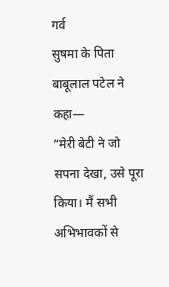गर्व
सुषमा के पिता बाबूलाल पटेल ने कहा—
“मेरी बेटी ने जो सपना देखा, उसे पूरा किया। मैं सभी अभिभावकों से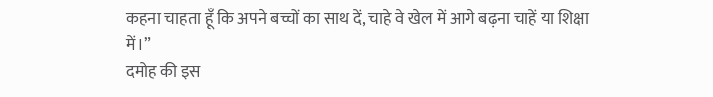कहना चाहता हूँ कि अपने बच्चों का साथ दें, चाहे वे खेल में आगे बढ़ना चाहें या शिक्षा में।”
दमोह की इस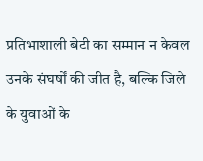प्रतिभाशाली बेटी का सम्मान न केवल उनके संघर्षों की जीत है, बल्कि जिले के युवाओं के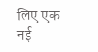लिए एक नई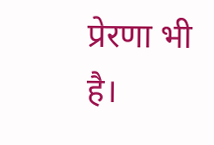प्रेरणा भी है।